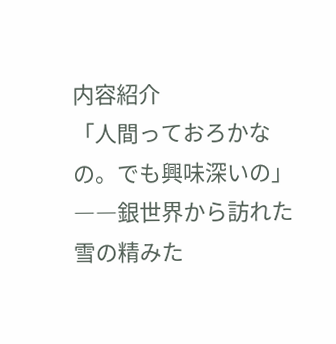内容紹介
「人間っておろかなの。でも興味深いの」――銀世界から訪れた雪の精みた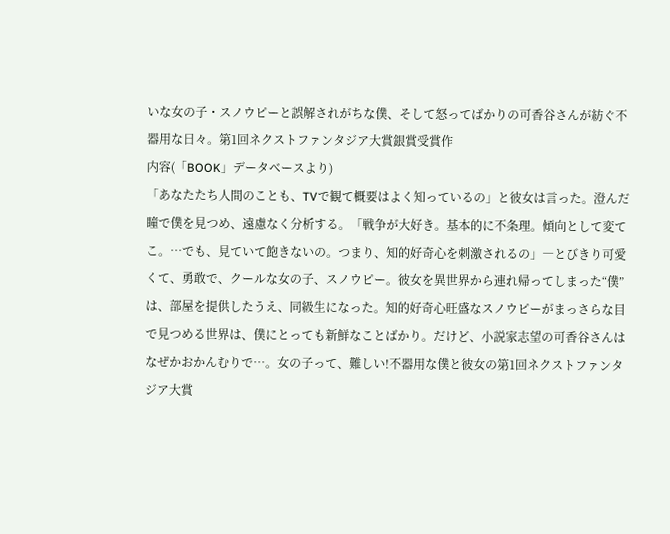いな女の子・スノウピーと誤解されがちな僕、そして怒ってばかりの可香谷さんが紡ぐ不器用な日々。第1回ネクストファンタジア大賞銀賞受賞作
内容(「BOOK」データベースより)
「あなたたち人間のことも、TVで観て概要はよく知っているの」と彼女は言った。澄んだ瞳で僕を見つめ、遠慮なく分析する。「戦争が大好き。基本的に不条理。傾向として変てこ。…でも、見ていて飽きないの。つまり、知的好奇心を刺激されるの」―とびきり可愛くて、勇敢で、クールな女の子、スノウピー。彼女を異世界から連れ帰ってしまった“僕”は、部屋を提供したうえ、同級生になった。知的好奇心旺盛なスノウピーがまっさらな目で見つめる世界は、僕にとっても新鮮なことばかり。だけど、小説家志望の可香谷さんはなぜかおかんむりで…。女の子って、難しい!不器用な僕と彼女の第1回ネクストファンタジア大賞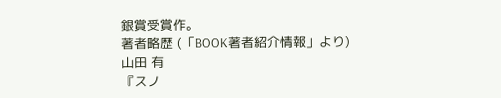銀賞受賞作。
著者略歴 (「BOOK著者紹介情報」より)
山田 有
『スノ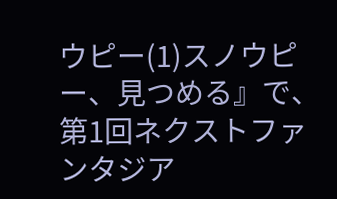ウピー(1)スノウピー、見つめる』で、第1回ネクストファンタジア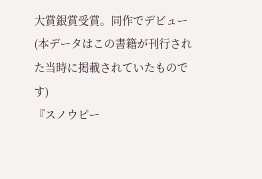大賞銀賞受賞。同作でデビュー(本データはこの書籍が刊行された当時に掲載されていたものです)
『スノウピー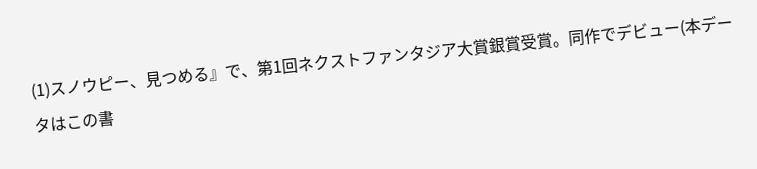(1)スノウピー、見つめる』で、第1回ネクストファンタジア大賞銀賞受賞。同作でデビュー(本データはこの書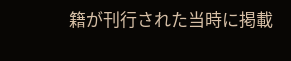籍が刊行された当時に掲載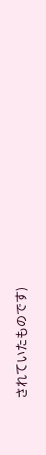されていたものです)